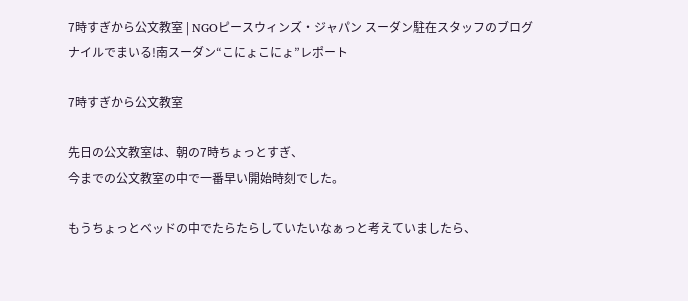7時すぎから公文教室 | NGOピースウィンズ・ジャパン スーダン駐在スタッフのブログ ナイルでまいる!南スーダン“こにょこにょ”レポート

7時すぎから公文教室

先日の公文教室は、朝の7時ちょっとすぎ、
今までの公文教室の中で一番早い開始時刻でした。

もうちょっとベッドの中でたらたらしていたいなぁっと考えていましたら、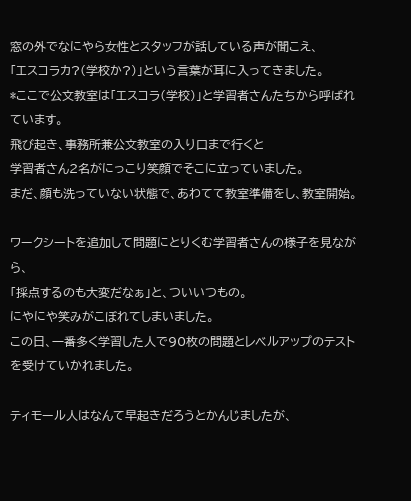窓の外でなにやら女性とスタッフが話している声が聞こえ、
「エスコラカ?(学校か?)」という言葉が耳に入ってきました。
*ここで公文教室は「エスコラ(学校)」と学習者さんたちから呼ばれています。
飛び起き、事務所兼公文教室の入り口まで行くと
学習者さん2名がにっこり笑顔でそこに立っていました。
まだ、顔も洗っていない状態で、あわてて教室準備をし、教室開始。

ワークシートを追加して問題にとりくむ学習者さんの様子を見ながら、
「採点するのも大変だなぁ」と、ついいつもの。
にやにや笑みがこぼれてしまいました。
この日、一番多く学習した人で90枚の問題とレベルアップのテストを受けていかれました。

ティモール人はなんて早起きだろうとかんじましたが、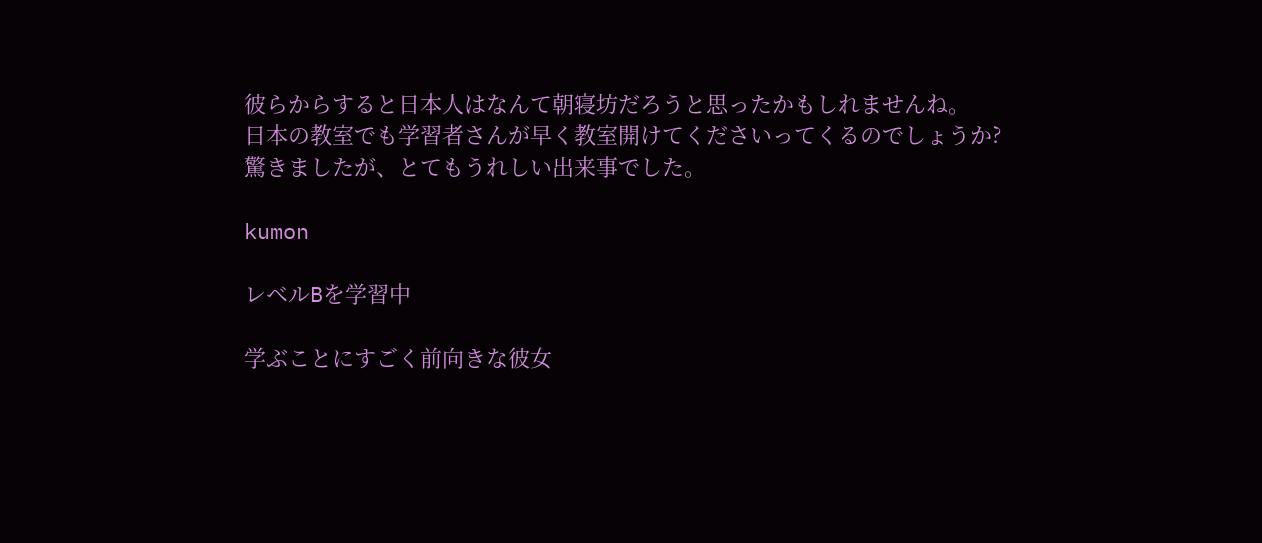彼らからすると日本人はなんて朝寝坊だろうと思ったかもしれませんね。
日本の教室でも学習者さんが早く教室開けてくださいってくるのでしょうか?
驚きましたが、とてもうれしい出来事でした。

kumon

レベルBを学習中

学ぶことにすごく前向きな彼女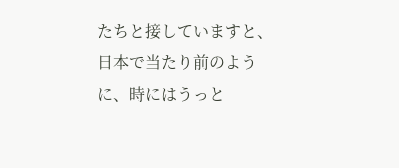たちと接していますと、
日本で当たり前のように、時にはうっと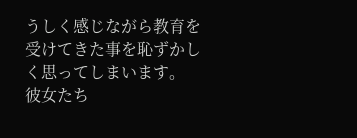うしく感じながら教育を受けてきた事を恥ずかしく思ってしまいます。
彼女たち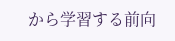から学習する前向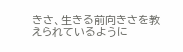きさ、生きる前向きさを教えられているように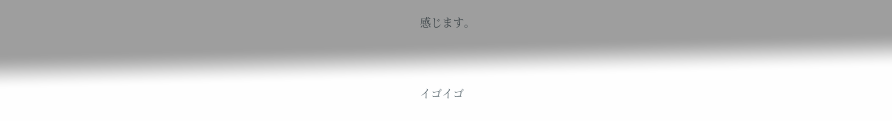感じます。


イゴイゴ